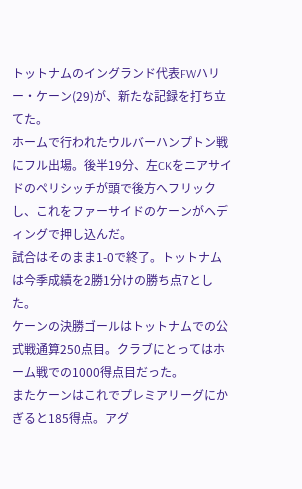トットナムのイングランド代表FWハリー・ケーン(29)が、新たな記録を打ち立てた。
ホームで行われたウルバーハンプトン戦にフル出場。後半19分、左CKをニアサイドのペリシッチが頭で後方へフリックし、これをファーサイドのケーンがヘディングで押し込んだ。
試合はそのまま1-0で終了。トットナムは今季成績を2勝1分けの勝ち点7とした。
ケーンの決勝ゴールはトットナムでの公式戦通算250点目。クラブにとってはホーム戦での1000得点目だった。
またケーンはこれでプレミアリーグにかぎると185得点。アグ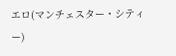エロ(マンチェスター・シティー)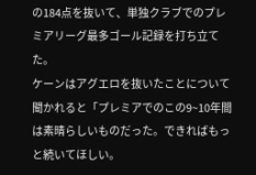の184点を抜いて、単独クラブでのプレミアリーグ最多ゴール記録を打ち立てた。
ケーンはアグエロを抜いたことについて聞かれると「プレミアでのこの9~10年間は素晴らしいものだった。できればもっと続いてほしい。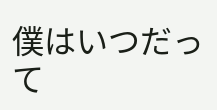僕はいつだって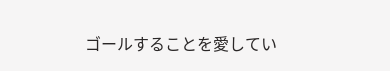ゴールすることを愛してい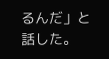るんだ」と話した。